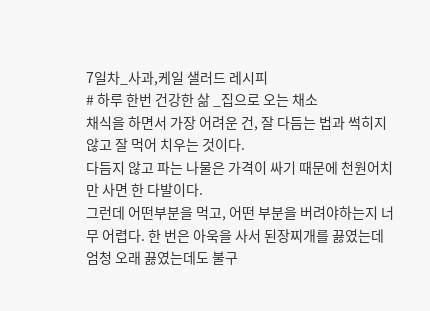7일차_사과,케일 샐러드 레시피
# 하루 한번 건강한 삶 _집으로 오는 채소
채식을 하면서 가장 어려운 건, 잘 다듬는 법과 썩히지 않고 잘 먹어 치우는 것이다.
다듬지 않고 파는 나물은 가격이 싸기 때문에 천원어치만 사면 한 다발이다.
그런데 어떤부분을 먹고, 어떤 부분을 버려야하는지 너무 어렵다. 한 번은 아욱을 사서 된장찌개를 끓였는데 엄청 오래 끓였는데도 불구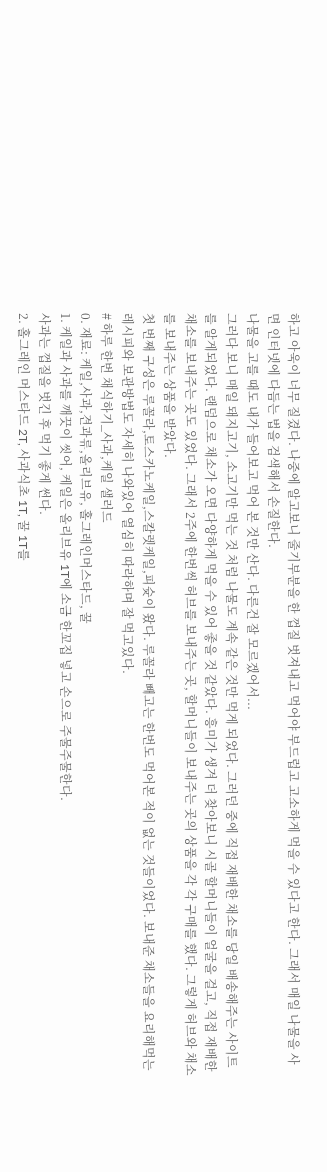하고 아욱이 너무 질겼다. 나중에 알고보니 줄기부분을 한 껍질 벗져내고 먹어야 부드럽고 고소하게 먹을 수 있다고 한다. 그래서 매일 나물을 사면 인터넷에 다듬는 법을 검색해서 손질한다.
나물을 고를 때도 내가 들어보고 먹어 본 것만 산다. 다른건 잘 모르겠어서...
그러다 보니 매일 돼지고기, 소고기만 먹는 것 처럼 나물도 계속 같은 것만 먹게 되었다. 그러던 중에 직접 재배한 채소를 당일 배송해주는 사이트를 알게되었다. 랜덤으로 채소가 오면 다양하게 먹을 수 있어 좋을 것 같았다. 흥미가 생겨 더 찾아보니 시골 할머니들이 얼굴을 걸고, 직접 재배한 채소를 보내주는 곳도 있었다. 그래서 2주에 한번씩 허브를 보내주는 곳, 할머니들이 보내주는 곳의 상품을 각 각 구매를 했다. 그렇게 허브와 채소를 보내주는 상품을 받았다.
첫 번째 구성은 루꼴라,토스카노케일,스칼렛케일,피슛이 왔다. 루꼴라 빼고는 한번도 먹어본 적이 없는 것들이었다. 보내준 채소들을 요리해먹는 레시피와 보관방법도 자세히 나와있어 열심히 따라하며 잘 먹고있다.
# 하루 한번 채식하기_사과,케일 샐러드
0. 재료: 케일,사과,견과류,올리브유, 홀그레인머스타드, 꿀
1. 케일과 사과를 깨끗이 씻어, 케일은 올리브유 1T에 소금 한꼬집 넣고 손으로 주물주물한다.
사과는 껍질을 벗긴 후 먹기 좋게 썬다.
2. 홀그레인 머스타드 2T, 사과식초 1T, 꿀 1T를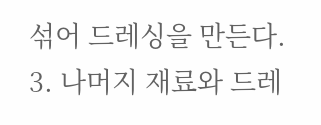섞어 드레싱을 만든다.
3. 나머지 재료와 드레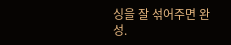싱을 잘 섞어주면 완성.